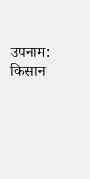उपनाम: किसान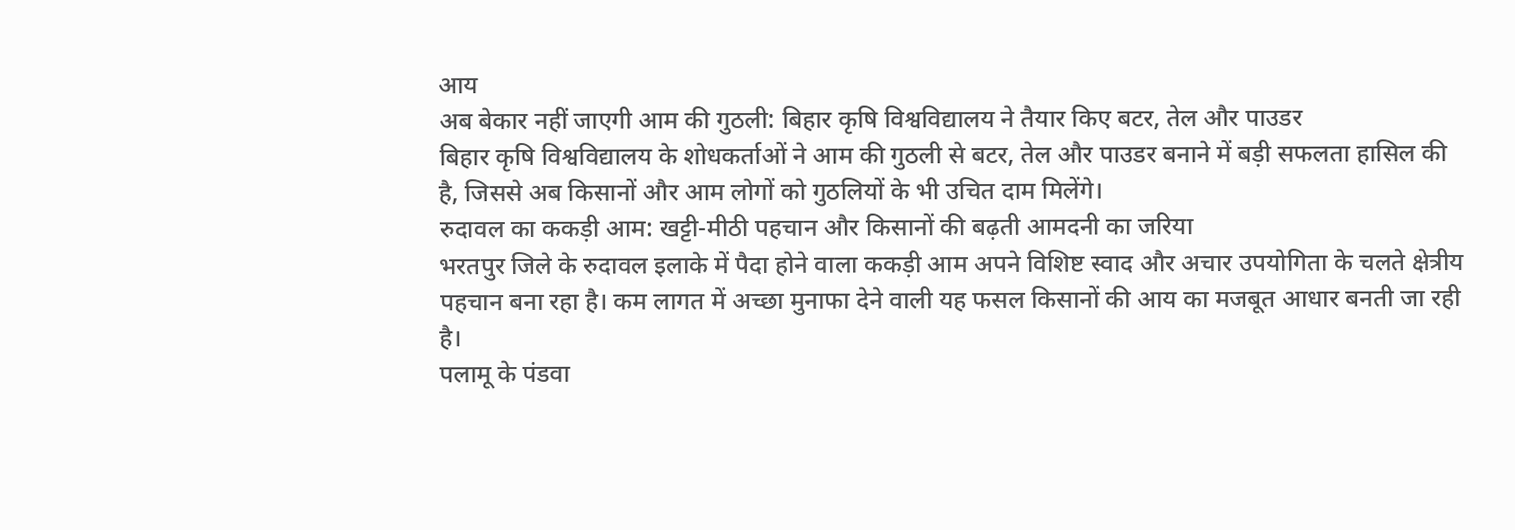आय
अब बेकार नहीं जाएगी आम की गुठली: बिहार कृषि विश्वविद्यालय ने तैयार किए बटर, तेल और पाउडर
बिहार कृषि विश्वविद्यालय के शोधकर्ताओं ने आम की गुठली से बटर, तेल और पाउडर बनाने में बड़ी सफलता हासिल की है, जिससे अब किसानों और आम लोगों को गुठलियों के भी उचित दाम मिलेंगे।
रुदावल का ककड़ी आम: खट्टी-मीठी पहचान और किसानों की बढ़ती आमदनी का जरिया
भरतपुर जिले के रुदावल इलाके में पैदा होने वाला ककड़ी आम अपने विशिष्ट स्वाद और अचार उपयोगिता के चलते क्षेत्रीय पहचान बना रहा है। कम लागत में अच्छा मुनाफा देने वाली यह फसल किसानों की आय का मजबूत आधार बनती जा रही है।
पलामू के पंडवा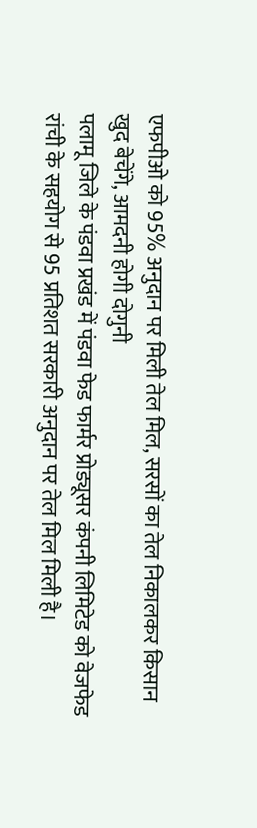एफपीओ को 95% अनुदान पर मिली तेल मिल, सरसों का तेल निकालकर किसान खुद बेचेंगे, आमदनी होगी दोगुनी
पलामू जिले के पंडवा प्रखंड में पंडवा फेड फार्मर प्रोड्यूसर कंपनी लिमिटेड को वेजफेड रांची के सहयोग से 95 प्रतिशत सरकारी अनुदान पर तेल मिल मिली है।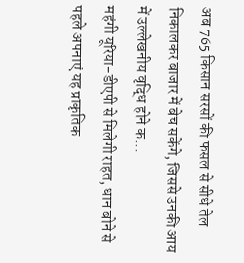अब 765 किसान सरसों की फसल से सीधे तेल निकालकर बाजार में बेच सकेंगे, जिससे उनकी आय में उल्लेखनीय वृद्धि होने क...
महंगी यूरिया-डीएपी से मिलेगी राहत, धान बोने से पहले अपनाएं यह प्राकृतिक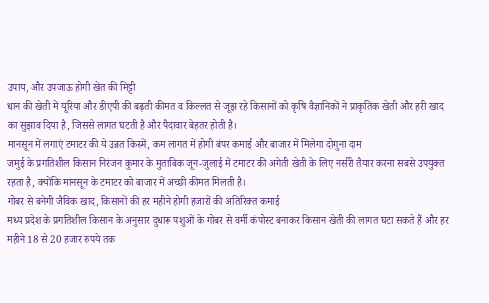उपाय, और उपजाऊ होगी खेत की मिट्टी
धान की खेती में यूरिया और डीएपी की बढ़ती कीमत व किल्लत से जूझ रहे किसानों को कृषि वैज्ञानिकों ने प्राकृतिक खेती और हरी खाद का सुझाव दिया है, जिससे लागत घटती है और पैदावार बेहतर होती है।
मानसून में लगाएं टमाटर की ये उन्नत किस्में, कम लागत में होगी बंपर कमाई और बाजार में मिलेगा दोगुना दाम
जमुई के प्रगतिशील किसान निरंजन कुमार के मुताबिक जून-जुलाई में टमाटर की अगेती खेती के लिए नर्सरी तैयार करना सबसे उपयुक्त रहता है, क्योंकि मानसून के टमाटर को बाजार में अच्छी कीमत मिलती है।
गोबर से बनेगी जैविक खाद, किसानों की हर महीने होगी हजारों की अतिरिक्त कमाई
मध्य प्रदेश के प्रगतिशील किसान के अनुसार दुधारू पशुओं के गोबर से वर्मी कंपोस्ट बनाकर किसान खेती की लागत घटा सकते हैं और हर महीने 18 से 20 हजार रुपये तक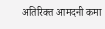अतिरिक्त आमदनी कमा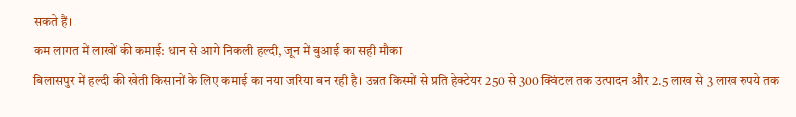सकते हैं।
कम लागत में लाखों की कमाई: धान से आगे निकली हल्दी, जून में बुआई का सही मौका
बिलासपुर में हल्दी की खेती किसानों के लिए कमाई का नया जरिया बन रही है। उन्नत किस्मों से प्रति हेक्टेयर 250 से 300 क्विंटल तक उत्पादन और 2.5 लाख से 3 लाख रुपये तक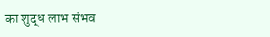का शुद्ध लाभ संभव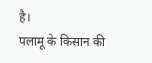है।
पलामू के किसान की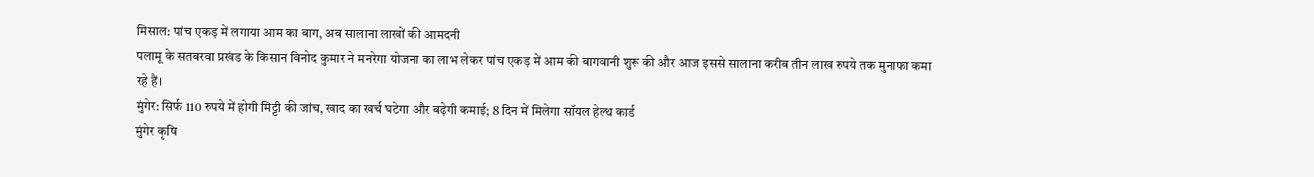मिसाल: पांच एकड़ में लगाया आम का बाग, अब सालाना लाखों की आमदनी
पलामू के सतबरवा प्रखंड के किसान विनोद कुमार ने मनरेगा योजना का लाभ लेकर पांच एकड़ में आम की बागवानी शुरू की और आज इससे सालाना करीब तीन लाख रुपये तक मुनाफा कमा रहे हैं।
मुंगेर: सिर्फ 110 रुपये में होगी मिट्टी की जांच, खाद का खर्च घटेगा और बढ़ेगी कमाई; 8 दिन में मिलेगा सॉयल हेल्थ कार्ड
मुंगेर कृषि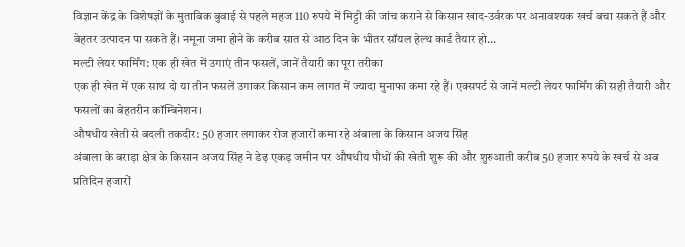विज्ञान केंद्र के विशेषज्ञों के मुताबिक बुवाई से पहले महज 110 रुपये में मिट्टी की जांच कराने से किसान खाद-उर्वरक पर अनावश्यक खर्च बचा सकते हैं और बेहतर उत्पादन पा सकते हैं। नमूना जमा होने के करीब सात से आठ दिन के भीतर सॉयल हेल्थ कार्ड तैयार हो...
मल्टी लेयर फार्मिंग: एक ही खेत में उगाएं तीन फसलें, जानें तैयारी का पूरा तरीका
एक ही खेत में एक साथ दो या तीन फसलें उगाकर किसान कम लागत में ज्यादा मुनाफा कमा रहे हैं। एक्सपर्ट से जानें मल्टी लेयर फार्मिंग की सही तैयारी और फसलों का बेहतरीन कॉम्बिनेशन।
औषधीय खेती से बदली तकदीर: 50 हजार लगाकर रोज हजारों कमा रहे अंबाला के किसान अजय सिंह
अंबाला के बराड़ा क्षेत्र के किसान अजय सिंह ने डेढ़ एकड़ जमीन पर औषधीय पौधों की खेती शुरू की और शुरुआती करीब 50 हजार रुपये के खर्च से अब प्रतिदिन हजारों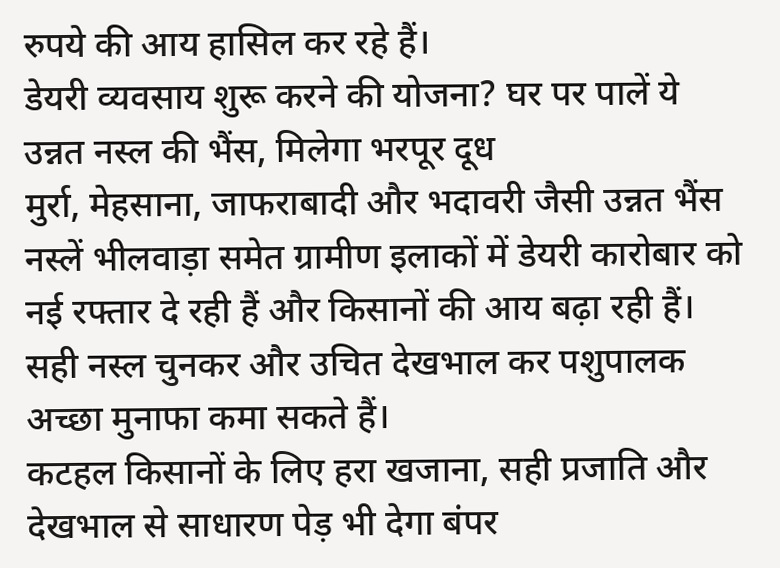रुपये की आय हासिल कर रहे हैं।
डेयरी व्यवसाय शुरू करने की योजना? घर पर पालें ये उन्नत नस्ल की भैंस, मिलेगा भरपूर दूध
मुर्रा, मेहसाना, जाफराबादी और भदावरी जैसी उन्नत भैंस नस्लें भीलवाड़ा समेत ग्रामीण इलाकों में डेयरी कारोबार को नई रफ्तार दे रही हैं और किसानों की आय बढ़ा रही हैं। सही नस्ल चुनकर और उचित देखभाल कर पशुपालक अच्छा मुनाफा कमा सकते हैं।
कटहल किसानों के लिए हरा खजाना, सही प्रजाति और देखभाल से साधारण पेड़ भी देगा बंपर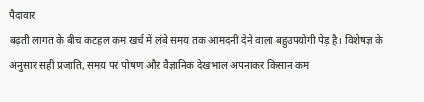पैदावार
बढ़ती लागत के बीच कटहल कम खर्च में लंबे समय तक आमदनी देने वाला बहुउपयोगी पेड़ है। विशेषज्ञ के अनुसार सही प्रजाति, समय पर पोषण और वैज्ञानिक देखभाल अपनाकर किसान कम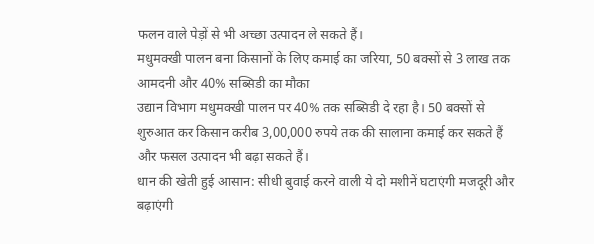फलन वाले पेड़ों से भी अच्छा उत्पादन ले सकते हैं।
मधुमक्खी पालन बना किसानों के लिए कमाई का जरिया, 50 बक्सों से 3 लाख तक आमदनी और 40% सब्सिडी का मौका
उद्यान विभाग मधुमक्खी पालन पर 40% तक सब्सिडी दे रहा है। 50 बक्सों से शुरुआत कर किसान करीब 3,00,000 रुपये तक की सालाना कमाई कर सकते हैं और फसल उत्पादन भी बढ़ा सकते हैं।
धान की खेती हुई आसान: सीधी बुवाई करने वाली ये दो मशीनें घटाएंगी मजदूरी और बढ़ाएंगी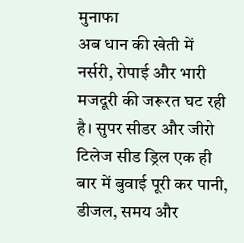मुनाफा
अब धान की खेती में नर्सरी, रोपाई और भारी मजदूरी की जरूरत घट रही है। सुपर सीडर और जीरो टिलेज सीड ड्रिल एक ही बार में बुवाई पूरी कर पानी, डीजल, समय और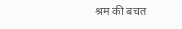श्रम की बचत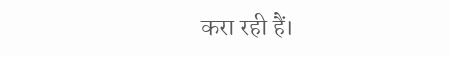करा रही हैं।